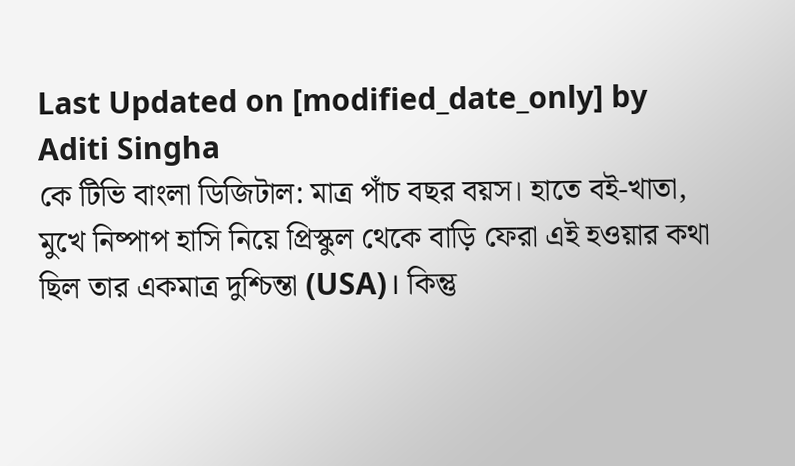Last Updated on [modified_date_only] by Aditi Singha
কে টিভি বাংলা ডিজিটাল: মাত্র পাঁচ বছর বয়স। হাতে বই-খাতা, মুখে নিষ্পাপ হাসি নিয়ে প্রিস্কুল থেকে বাড়ি ফেরা এই হওয়ার কথা ছিল তার একমাত্র দুশ্চিন্তা (USA)। কিন্তু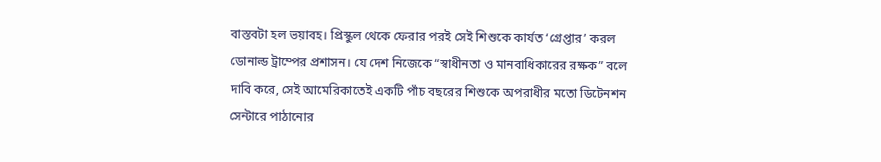বাস্তবটা হল ভয়াবহ। প্রিস্কুল থেকে ফেরার পরই সেই শিশুকে কার্যত ‘গ্রেপ্তার’ করল ডোনাল্ড ট্রাম্পের প্রশাসন। যে দেশ নিজেকে “স্বাধীনতা ও মানবাধিকারের রক্ষক” বলে দাবি করে, সেই আমেরিকাতেই একটি পাঁচ বছরের শিশুকে অপরাধীর মতো ডিটেনশন সেন্টারে পাঠানোর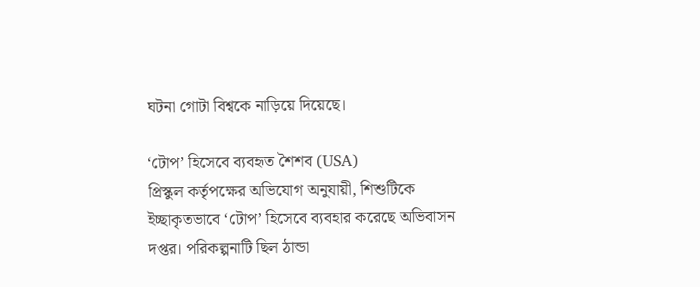ঘটনা গোটা বিশ্বকে নাড়িয়ে দিয়েছে।

‘টোপ’ হিসেবে ব্যবহৃত শৈশব (USA)
প্রিস্কুল কর্তৃপক্ষের অভিযোগ অনুযায়ী, শিশুটিকে ইচ্ছাকৃতভাবে ‘টোপ’ হিসেবে ব্যবহার করেছে অভিবাসন দপ্তর। পরিকল্পনাটি ছিল ঠান্ডা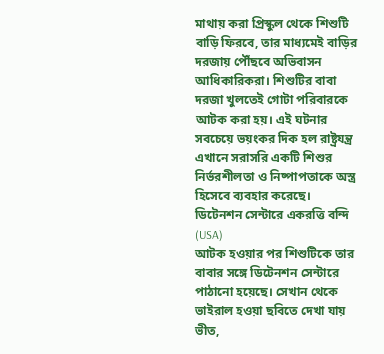মাথায় করা প্রিস্কুল থেকে শিশুটি বাড়ি ফিরবে, তার মাধ্যমেই বাড়ির দরজায় পৌঁছবে অভিবাসন আধিকারিকরা। শিশুটির বাবা দরজা খুলতেই গোটা পরিবারকে আটক করা হয়। এই ঘটনার সবচেয়ে ভয়ংকর দিক হল রাষ্ট্রযন্ত্র এখানে সরাসরি একটি শিশুর নির্ভরশীলতা ও নিষ্পাপতাকে অস্ত্র হিসেবে ব্যবহার করেছে।
ডিটেনশন সেন্টারে একরত্তি বন্দি (USA)
আটক হওয়ার পর শিশুটিকে তার বাবার সঙ্গে ডিটেনশন সেন্টারে পাঠানো হয়েছে। সেখান থেকে ভাইরাল হওয়া ছবিতে দেখা যায় ভীত,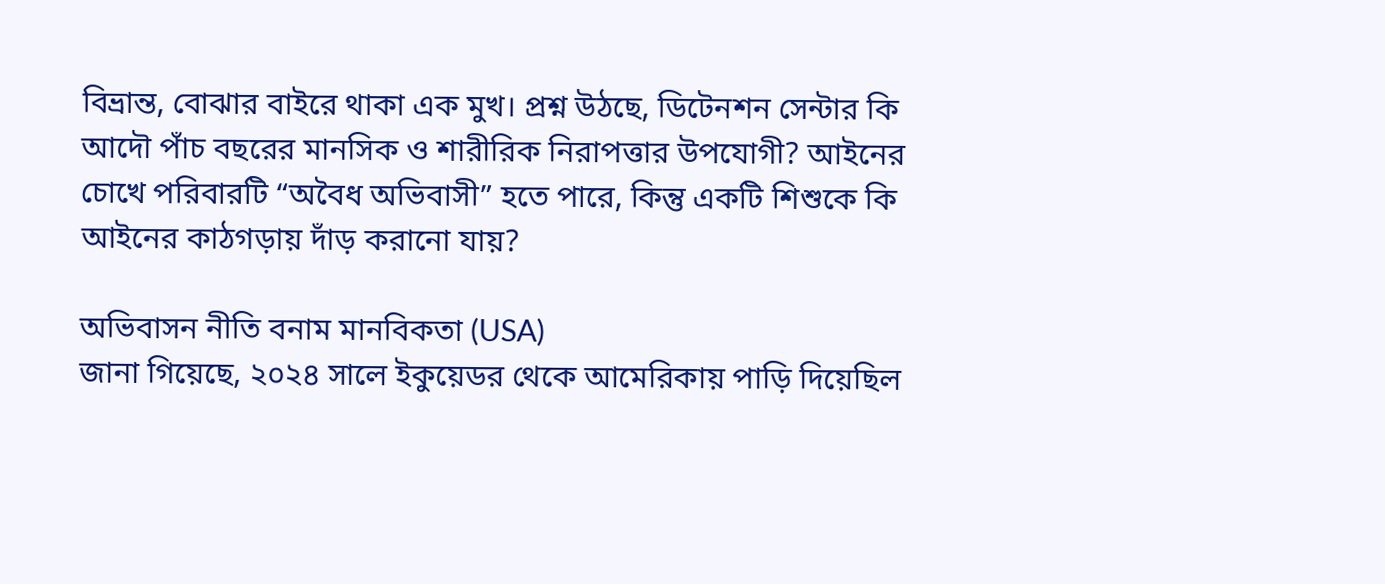বিভ্রান্ত, বোঝার বাইরে থাকা এক মুখ। প্রশ্ন উঠছে, ডিটেনশন সেন্টার কি আদৌ পাঁচ বছরের মানসিক ও শারীরিক নিরাপত্তার উপযোগী? আইনের চোখে পরিবারটি “অবৈধ অভিবাসী” হতে পারে, কিন্তু একটি শিশুকে কি আইনের কাঠগড়ায় দাঁড় করানো যায়?

অভিবাসন নীতি বনাম মানবিকতা (USA)
জানা গিয়েছে, ২০২৪ সালে ইকুয়েডর থেকে আমেরিকায় পাড়ি দিয়েছিল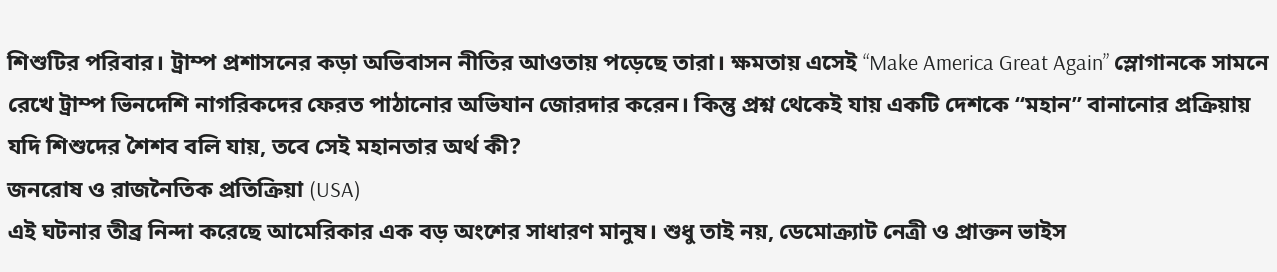শিশুটির পরিবার। ট্রাম্প প্রশাসনের কড়া অভিবাসন নীতির আওতায় পড়েছে তারা। ক্ষমতায় এসেই “Make America Great Again” স্লোগানকে সামনে রেখে ট্রাম্প ভিনদেশি নাগরিকদের ফেরত পাঠানোর অভিযান জোরদার করেন। কিন্তু প্রশ্ন থেকেই যায় একটি দেশকে “মহান” বানানোর প্রক্রিয়ায় যদি শিশুদের শৈশব বলি যায়, তবে সেই মহানতার অর্থ কী?
জনরোষ ও রাজনৈতিক প্রতিক্রিয়া (USA)
এই ঘটনার তীব্র নিন্দা করেছে আমেরিকার এক বড় অংশের সাধারণ মানুষ। শুধু তাই নয়, ডেমোক্র্যাট নেত্রী ও প্রাক্তন ভাইস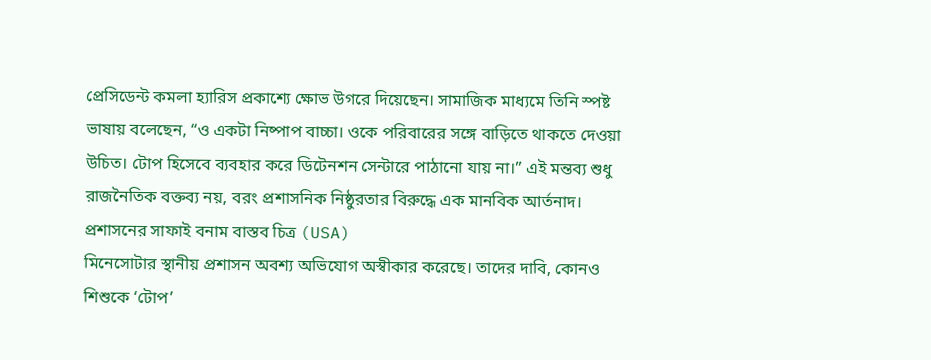প্রেসিডেন্ট কমলা হ্যারিস প্রকাশ্যে ক্ষোভ উগরে দিয়েছেন। সামাজিক মাধ্যমে তিনি স্পষ্ট ভাষায় বলেছেন, “ও একটা নিষ্পাপ বাচ্চা। ওকে পরিবারের সঙ্গে বাড়িতে থাকতে দেওয়া উচিত। টোপ হিসেবে ব্যবহার করে ডিটেনশন সেন্টারে পাঠানো যায় না।” এই মন্তব্য শুধু রাজনৈতিক বক্তব্য নয়, বরং প্রশাসনিক নিষ্ঠুরতার বিরুদ্ধে এক মানবিক আর্তনাদ।
প্রশাসনের সাফাই বনাম বাস্তব চিত্র (USA)
মিনেসোটার স্থানীয় প্রশাসন অবশ্য অভিযোগ অস্বীকার করেছে। তাদের দাবি, কোনও শিশুকে ‘টোপ’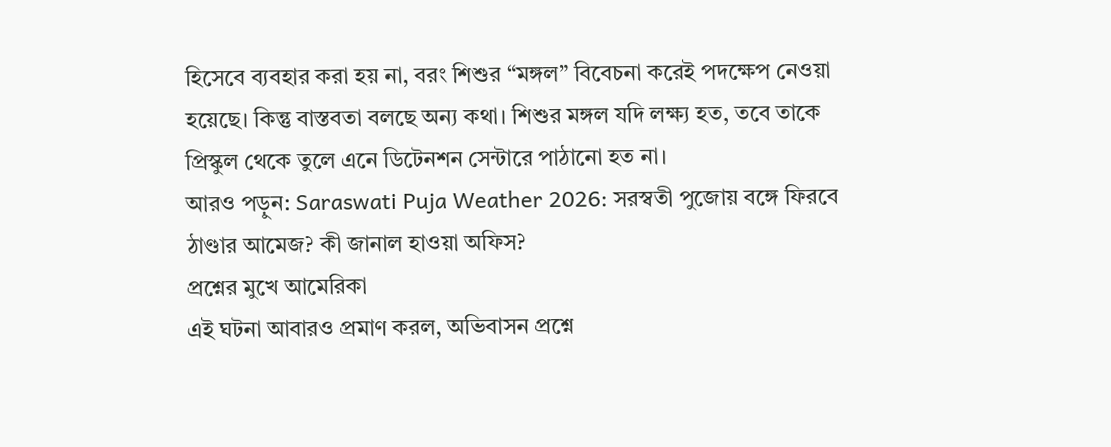হিসেবে ব্যবহার করা হয় না, বরং শিশুর “মঙ্গল” বিবেচনা করেই পদক্ষেপ নেওয়া হয়েছে। কিন্তু বাস্তবতা বলছে অন্য কথা। শিশুর মঙ্গল যদি লক্ষ্য হত, তবে তাকে প্রিস্কুল থেকে তুলে এনে ডিটেনশন সেন্টারে পাঠানো হত না।
আরও পড়ুন: Saraswati Puja Weather 2026: সরস্বতী পুজোয় বঙ্গে ফিরবে ঠাণ্ডার আমেজ? কী জানাল হাওয়া অফিস?
প্রশ্নের মুখে আমেরিকা
এই ঘটনা আবারও প্রমাণ করল, অভিবাসন প্রশ্নে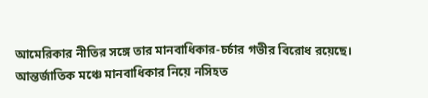আমেরিকার নীতির সঙ্গে তার মানবাধিকার-চর্চার গভীর বিরোধ রয়েছে। আন্তর্জাতিক মঞ্চে মানবাধিকার নিয়ে নসিহত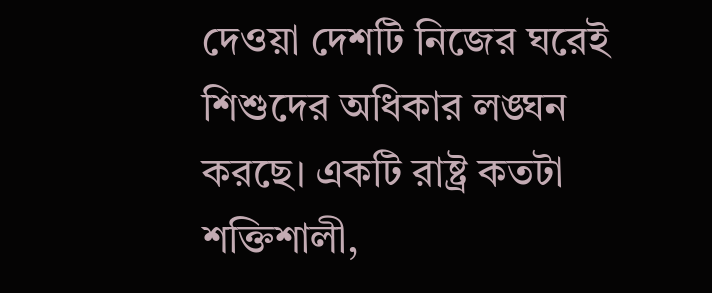দেওয়া দেশটি নিজের ঘরেই শিশুদের অধিকার লঙ্ঘন করছে। একটি রাষ্ট্র কতটা শক্তিশালী,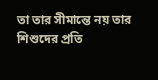তা তার সীমান্তে নয় তার শিশুদের প্রতি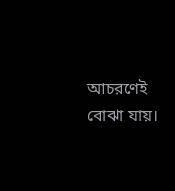আচরণেই বোঝা যায়।